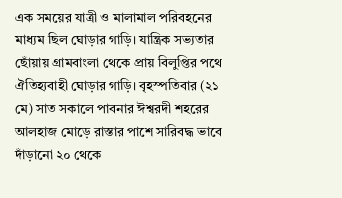এক সময়ের যাত্রী ও মালামাল পরিবহনের মাধ্যম ছিল ঘোড়ার গাড়ি। যান্ত্রিক সভ্যতার ছোঁয়ায় গ্রামবাংলা থেকে প্রায় বিলুপ্তির পথে ঐতিহ্যবাহী ঘোড়ার গাড়ি। বৃহস্পতিবার (২১ মে) সাত সকালে পাবনার ঈশ্বরদী শহরের আলহাজ মোড়ে রাস্তার পাশে সারিবদ্ধ ভাবে দাঁড়ানো ২০ থেকে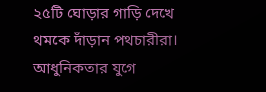২৫টি ঘোড়ার গাড়ি দেখে থমকে দাঁড়ান পথচারীরা। আধুনিকতার যুগে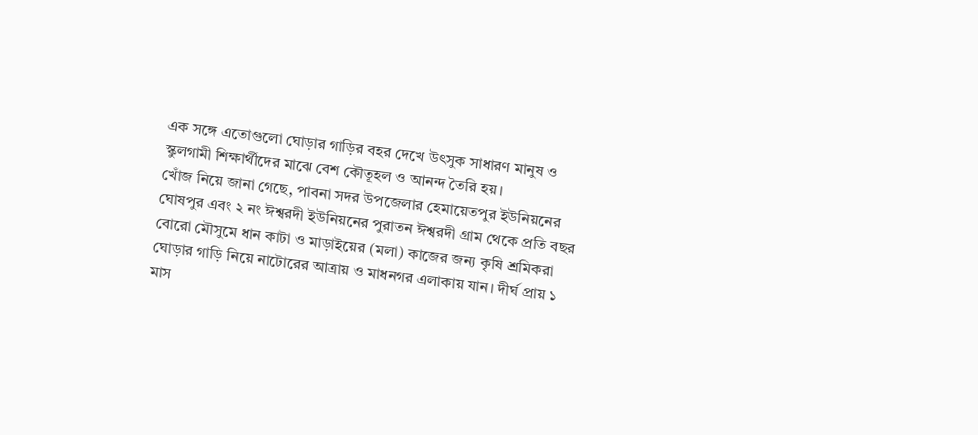এক সঙ্গে এতোগুলো ঘোড়ার গাড়ির বহর দেখে উৎসুক সাধারণ মানুষ ও স্কুলগামী শিক্ষার্থীদের মাঝে বেশ কৌতূহল ও আনন্দ তৈরি হয়।
খোঁজ নিয়ে জানা গেছে, পাবনা সদর উপজেলার হেমায়েতপুর ইউনিয়নের ঘোষপুর এবং ২ নং ঈশ্বরদী ইউনিয়নের পুরাতন ঈশ্বরদী গ্রাম থেকে প্রতি বছর বোরো মৌসুমে ধান কাটা ও মাড়াইয়ের (মলা) কাজের জন্য কৃষি শ্রমিকরা ঘোড়ার গাড়ি নিয়ে নাটোরের আত্রায় ও মাধনগর এলাকায় যান। দীর্ঘ প্রায় ১ মাস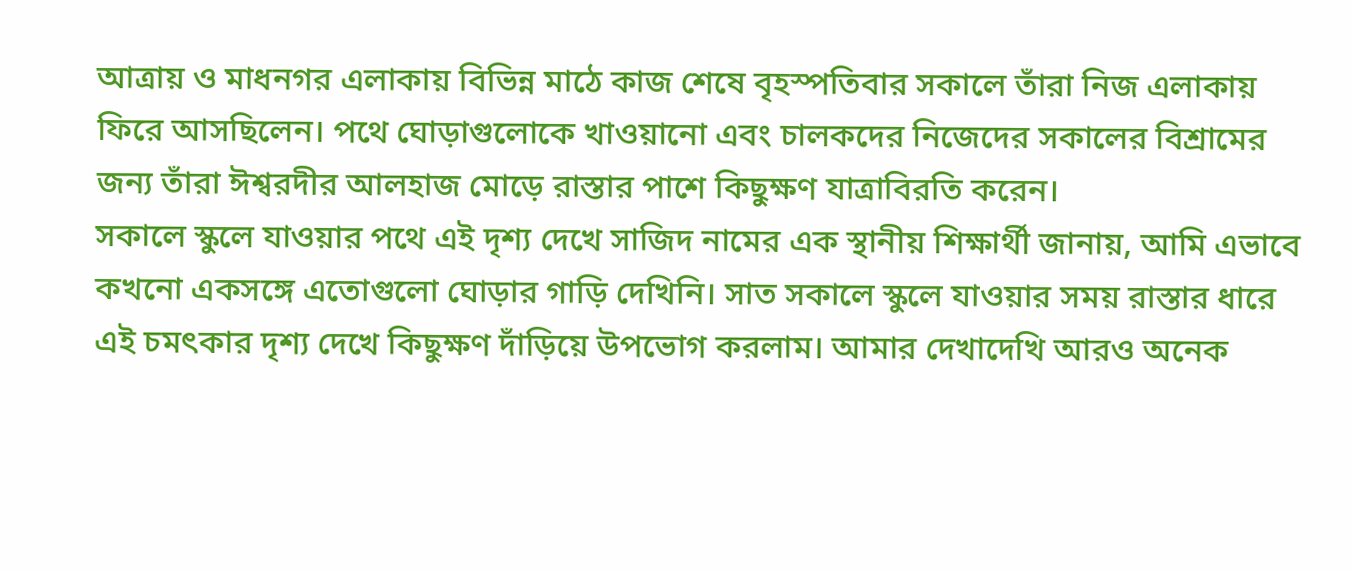আত্রায় ও মাধনগর এলাকায় বিভিন্ন মাঠে কাজ শেষে বৃহস্পতিবার সকালে তাঁরা নিজ এলাকায় ফিরে আসছিলেন। পথে ঘোড়াগুলোকে খাওয়ানো এবং চালকদের নিজেদের সকালের বিশ্রামের জন্য তাঁরা ঈশ্বরদীর আলহাজ মোড়ে রাস্তার পাশে কিছুক্ষণ যাত্রাবিরতি করেন।
সকালে স্কুলে যাওয়ার পথে এই দৃশ্য দেখে সাজিদ নামের এক স্থানীয় শিক্ষার্থী জানায়, আমি এভাবে কখনো একসঙ্গে এতোগুলো ঘোড়ার গাড়ি দেখিনি। সাত সকালে স্কুলে যাওয়ার সময় রাস্তার ধারে এই চমৎকার দৃশ্য দেখে কিছুক্ষণ দাঁড়িয়ে উপভোগ করলাম। আমার দেখাদেখি আরও অনেক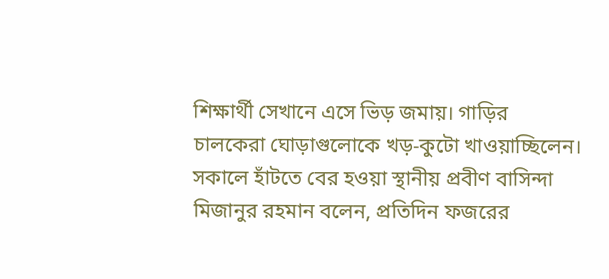শিক্ষার্থী সেখানে এসে ভিড় জমায়। গাড়ির চালকেরা ঘোড়াগুলোকে খড়-কুটো খাওয়াচ্ছিলেন।
সকালে হাঁটতে বের হওয়া স্থানীয় প্রবীণ বাসিন্দা মিজানুর রহমান বলেন, প্রতিদিন ফজরের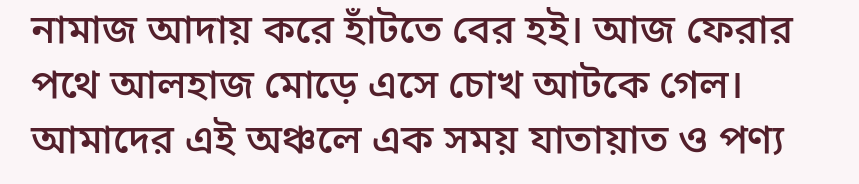নামাজ আদায় করে হাঁটতে বের হই। আজ ফেরার পথে আলহাজ মোড়ে এসে চোখ আটকে গেল। আমাদের এই অঞ্চলে এক সময় যাতায়াত ও পণ্য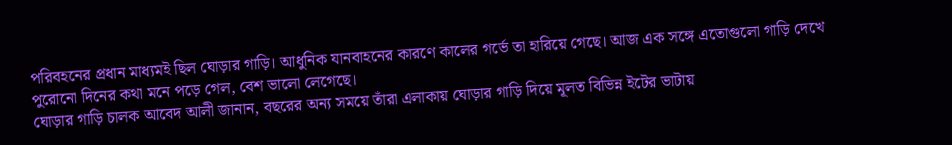পরিবহনের প্রধান মাধ্যমই ছিল ঘোড়ার গাড়ি। আধুনিক যানবাহনের কারণে কালের গর্ভে তা হারিয়ে গেছে। আজ এক সঙ্গে এতোগুলো গাড়ি দেখে পুরোনো দিনের কথা মনে পড়ে গেল, বেশ ভালো লেগেছে।
ঘোড়ার গাড়ি চালক আবেদ আলী জানান, বছরের অন্য সময়ে তাঁরা এলাকায় ঘোড়ার গাড়ি দিয়ে মূলত বিভিন্ন ইটের ভাটায়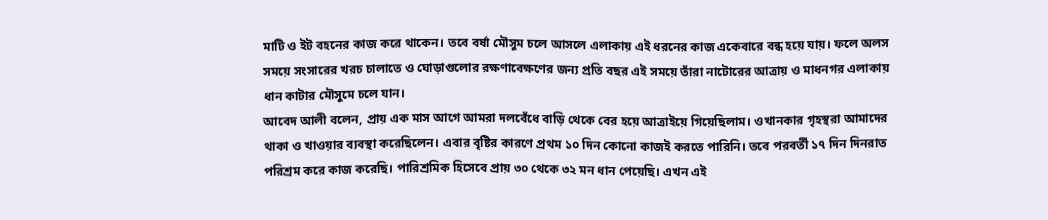মাটি ও ইট বহনের কাজ করে থাকেন। তবে বর্ষা মৌসুম চলে আসলে এলাকায় এই ধরনের কাজ একেবারে বন্ধ হয়ে যায়। ফলে অলস সময়ে সংসারের খরচ চালাতে ও ঘোড়াগুলোর রক্ষণাবেক্ষণের জন্য প্রতি বছর এই সময়ে তাঁরা নাটোরের আত্রায় ও মাধনগর এলাকায় ধান কাটার মৌসুমে চলে যান।
আবেদ আলী বলেন, প্রায় এক মাস আগে আমরা দলবেঁধে বাড়ি থেকে বের হয়ে আত্রাইয়ে গিয়েছিলাম। ওখানকার গৃহস্থরা আমাদের থাকা ও খাওয়ার ব্যবস্থা করেছিলেন। এবার বৃষ্টির কারণে প্রথম ১০ দিন কোনো কাজই করতে পারিনি। তবে পরবর্তী ১৭ দিন দিনরাত পরিশ্রম করে কাজ করেছি। পারিশ্রমিক হিসেবে প্রায় ৩০ থেকে ৩২ মন ধান পেয়েছি। এখন এই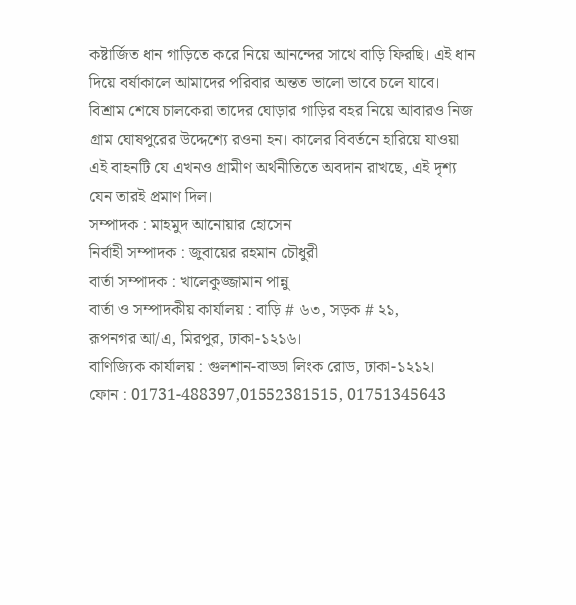কষ্টার্জিত ধান গাড়িতে করে নিয়ে আনন্দের সাথে বাড়ি ফিরছি। এই ধান দিয়ে বর্ষাকালে আমাদের পরিবার অন্তত ভালো ভাবে চলে যাবে।
বিশ্রাম শেষে চালকেরা তাদের ঘোড়ার গাড়ির বহর নিয়ে আবারও নিজ গ্রাম ঘোষপুরের উদ্দেশ্যে রওনা হন। কালের বিবর্তনে হারিয়ে যাওয়া এই বাহনটি যে এখনও গ্রামীণ অর্থনীতিতে অবদান রাখছে, এই দৃশ্য যেন তারই প্রমাণ দিল।
সম্পাদক : মাহমুদ আনোয়ার হোসেন
নির্বাহী সম্পাদক : জুবায়ের রহমান চৌধুরী
বার্তা সম্পাদক : খালেকুজ্জামান পান্নু
বার্তা ও সম্পাদকীয় কার্যালয় : বাড়ি # ৬৩, সড়ক # ২১,
রূপনগর আ/এ, মিরপুর, ঢাকা-১২১৬।
বাণিজ্যিক কার্যালয় : গুলশান-বাড্ডা লিংক রোড, ঢাকা-১২১২।
ফোন : 01731-488397,01552381515, 01751345643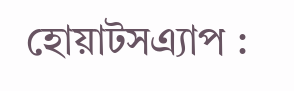হোয়াটসএ্যাপ :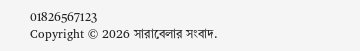01826567123
Copyright © 2026 সারাবেলার সংবাদ.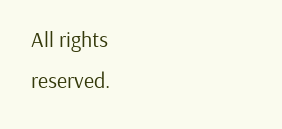All rights reserved.